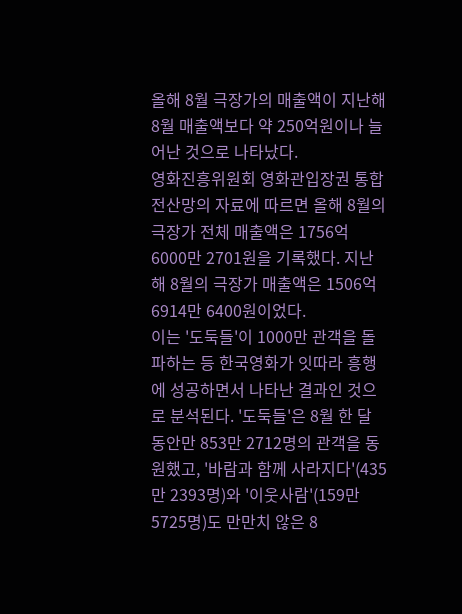올해 8월 극장가의 매출액이 지난해 8월 매출액보다 약 250억원이나 늘어난 것으로 나타났다.
영화진흥위원회 영화관입장권 통합전산망의 자료에 따르면 올해 8월의 극장가 전체 매출액은 1756억 6000만 2701원을 기록했다. 지난해 8월의 극장가 매출액은 1506억 6914만 6400원이었다.
이는 '도둑들'이 1000만 관객을 돌파하는 등 한국영화가 잇따라 흥행에 성공하면서 나타난 결과인 것으로 분석된다. '도둑들'은 8월 한 달 동안만 853만 2712명의 관객을 동원했고, '바람과 함께 사라지다'(435만 2393명)와 '이웃사람'(159만 5725명)도 만만치 않은 8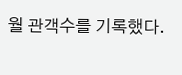월 관객수를 기록했다.